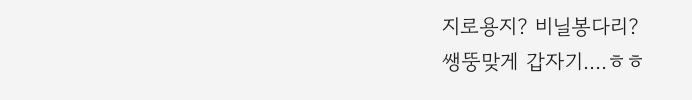지로용지? 비닐봉다리?
쌩뚱맞게 갑자기....ㅎㅎ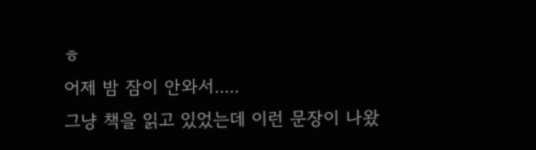ㅎ
어제 밤 잠이 안와서.....
그냥 책을 읽고 있었는데 이런 문장이 나왔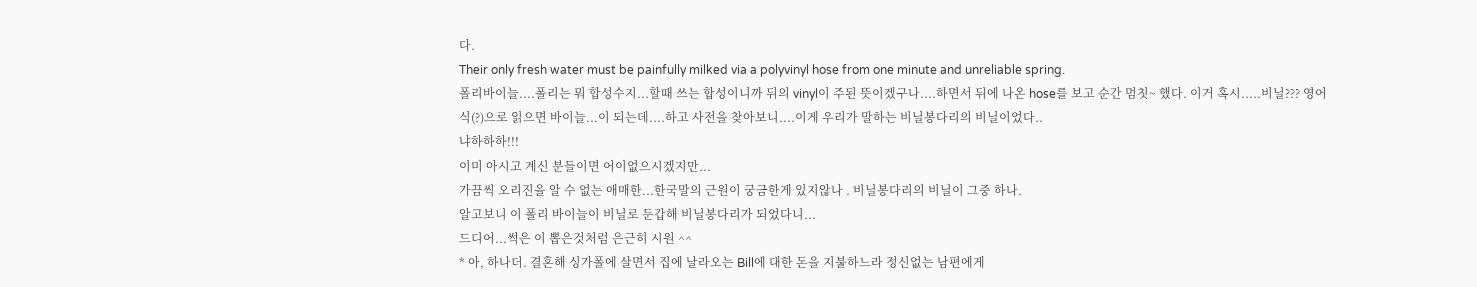다.
Their only fresh water must be painfully milked via a polyvinyl hose from one minute and unreliable spring.
폴리바이늘....폴리는 뭐 합성수지...할때 쓰는 합성이니까 뒤의 vinyl이 주된 뜻이겠구나....하면서 뒤에 나온 hose를 보고 순간 멈칫~ 했다. 이거 혹시.....비닐??? 영어식(?)으로 읽으면 바이늘...이 되는데....하고 사전을 찾아보니....이게 우리가 말하는 비닐봉다리의 비닐이었다..
냐하하하!!!
이미 아시고 계신 분들이면 어이없으시겠지만...
가끔씩 오리진을 알 수 없는 애매한...한국말의 근원이 궁금한게 있지않나 . 비닐봉다리의 비닐이 그중 하나.
알고보니 이 폴리 바이늘이 비닐로 둔갑해 비닐봉다리가 되었다니...
드디어...썩은 이 뽑은것처럼 은근히 시원 ^^
* 아, 하나더. 결혼해 싱가폴에 살면서 집에 날라오는 Bill에 대한 돈을 지불하느라 정신없는 남편에게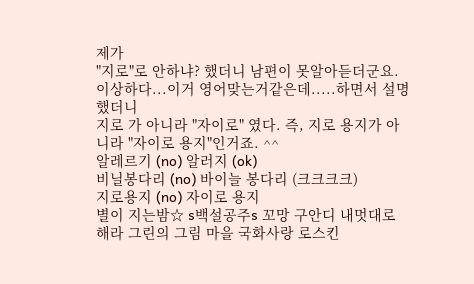제가
"지로"로 안하냐? 했더니 남편이 못알아듣더군요. 이상하다...이거 영어맞는거같은데.....하면서 설명했더니
지로 가 아니라 "자이로" 였다. 즉, 지로 용지가 아니라 "자이로 용지"인거죠. ^^
알레르기 (no) 알러지 (ok)
비닐봉다리 (no) 바이늘 봉다리 (크크크크)
지로용지 (no) 자이로 용지
별이 지는밤☆ s백설공주s 꼬망 구안디 내멋대로 해라 그린의 그림 마을 국화사랑 로스킨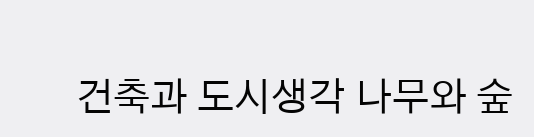건축과 도시생각 나무와 숲